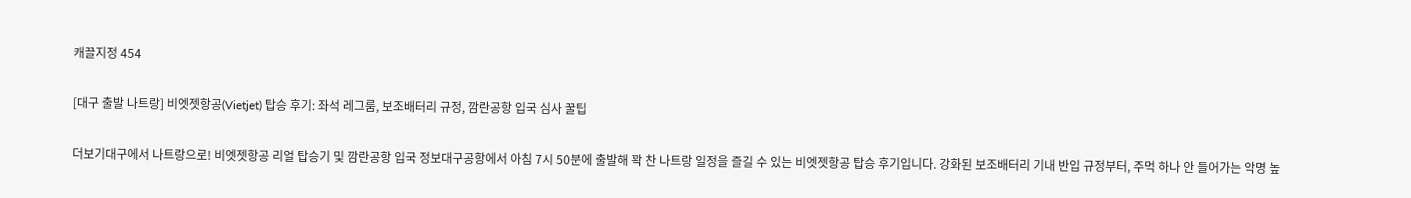캐끌지정 454

[대구 출발 나트랑] 비엣젯항공(Vietjet) 탑승 후기: 좌석 레그룸, 보조배터리 규정, 깜란공항 입국 심사 꿀팁

더보기대구에서 나트랑으로! 비엣젯항공 리얼 탑승기 및 깜란공항 입국 정보대구공항에서 아침 7시 50분에 출발해 꽉 찬 나트랑 일정을 즐길 수 있는 비엣젯항공 탑승 후기입니다. 강화된 보조배터리 기내 반입 규정부터, 주먹 하나 안 들어가는 악명 높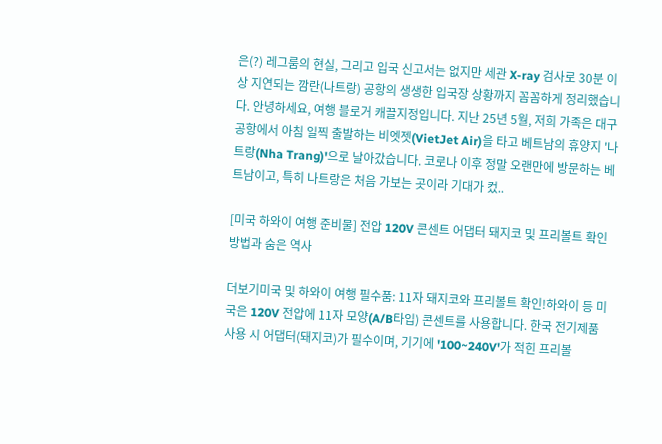은(?) 레그룸의 현실, 그리고 입국 신고서는 없지만 세관 X-ray 검사로 30분 이상 지연되는 깜란(나트랑) 공항의 생생한 입국장 상황까지 꼼꼼하게 정리했습니다. 안녕하세요, 여행 블로거 캐끌지정입니다. 지난 25년 5월, 저희 가족은 대구공항에서 아침 일찍 출발하는 비엣젯(VietJet Air)을 타고 베트남의 휴양지 '나트랑(Nha Trang)'으로 날아갔습니다. 코로나 이후 정말 오랜만에 방문하는 베트남이고, 특히 나트랑은 처음 가보는 곳이라 기대가 컸..

[미국 하와이 여행 준비물] 전압 120V 콘센트 어댑터 돼지코 및 프리볼트 확인 방법과 숨은 역사

더보기미국 및 하와이 여행 필수품: 11자 돼지코와 프리볼트 확인!하와이 등 미국은 120V 전압에 11자 모양(A/B타입) 콘센트를 사용합니다. 한국 전기제품 사용 시 어댑터(돼지코)가 필수이며, 기기에 '100~240V'가 적힌 프리볼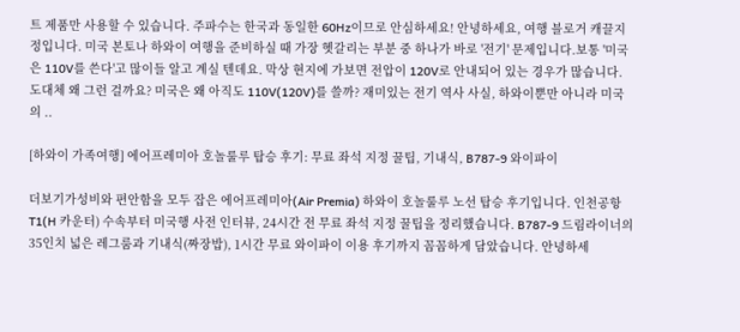트 제품만 사용할 수 있습니다. 주파수는 한국과 동일한 60Hz이므로 안심하세요! 안녕하세요, 여행 블로거 캐끌지정입니다. 미국 본토나 하와이 여행을 준비하실 때 가장 헷갈리는 부분 중 하나가 바로 '전기' 문제입니다.보통 '미국은 110V를 쓴다'고 많이들 알고 계실 텐데요. 막상 현지에 가보면 전압이 120V로 안내되어 있는 경우가 많습니다. 도대체 왜 그런 걸까요? 미국은 왜 아직도 110V(120V)를 쓸까? 재미있는 전기 역사 사실, 하와이뿐만 아니라 미국의 ..

[하와이 가족여행] 에어프레미아 호놀룰루 탑승 후기: 무료 좌석 지정 꿀팁, 기내식, B787-9 와이파이

더보기가성비와 편안함을 모두 잡은 에어프레미아(Air Premia) 하와이 호놀룰루 노선 탑승 후기입니다. 인천공항 T1(H 카운터) 수속부터 미국행 사전 인터뷰, 24시간 전 무료 좌석 지정 꿀팁을 정리했습니다. B787-9 드림라이너의 35인치 넓은 레그룸과 기내식(짜장밥), 1시간 무료 와이파이 이용 후기까지 꼼꼼하게 담았습니다. 안녕하세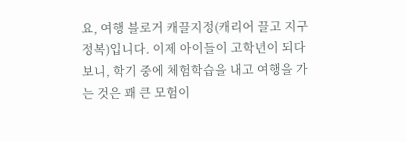요, 여행 블로거 캐끌지정(캐리어 끌고 지구 정복)입니다. 이제 아이들이 고학년이 되다 보니, 학기 중에 체험학습을 내고 여행을 가는 것은 꽤 큰 모험이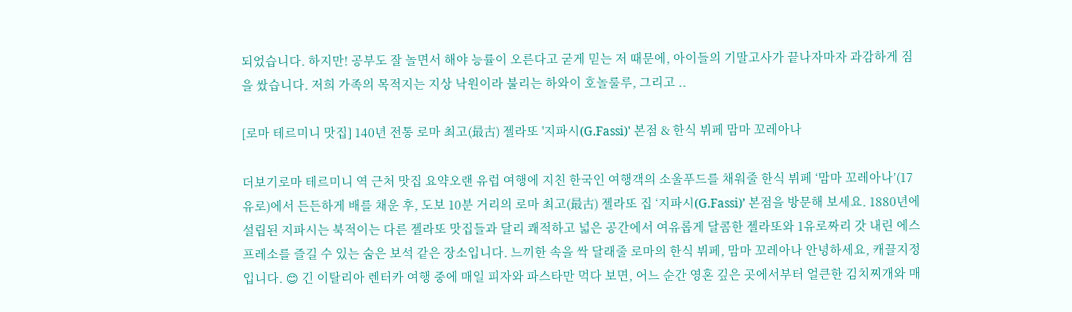되었습니다. 하지만! 공부도 잘 놀면서 해야 능률이 오른다고 굳게 믿는 저 때문에, 아이들의 기말고사가 끝나자마자 과감하게 짐을 쌌습니다. 저희 가족의 목적지는 지상 낙원이라 불리는 하와이 호놀룰루, 그리고 ..

[로마 테르미니 맛집] 140년 전통 로마 최고(最古) 젤라또 '지파시(G.Fassi)' 본점 & 한식 뷔페 맘마 꼬레아나

더보기로마 테르미니 역 근처 맛집 요약오랜 유럽 여행에 지친 한국인 여행객의 소울푸드를 채워줄 한식 뷔페 ‘맘마 꼬레아나’(17유로)에서 든든하게 배를 채운 후, 도보 10분 거리의 로마 최고(最古) 젤라또 집 ‘지파시(G.Fassi)’ 본점을 방문해 보세요. 1880년에 설립된 지파시는 북적이는 다른 젤라또 맛집들과 달리 쾌적하고 넓은 공간에서 여유롭게 달콤한 젤라또와 1유로짜리 갓 내린 에스프레소를 즐길 수 있는 숨은 보석 같은 장소입니다. 느끼한 속을 싹 달래줄 로마의 한식 뷔페, 맘마 꼬레아나 안녕하세요, 캐끌지정입니다. 😊 긴 이탈리아 렌터카 여행 중에 매일 피자와 파스타만 먹다 보면, 어느 순간 영혼 깊은 곳에서부터 얼큰한 김치찌개와 매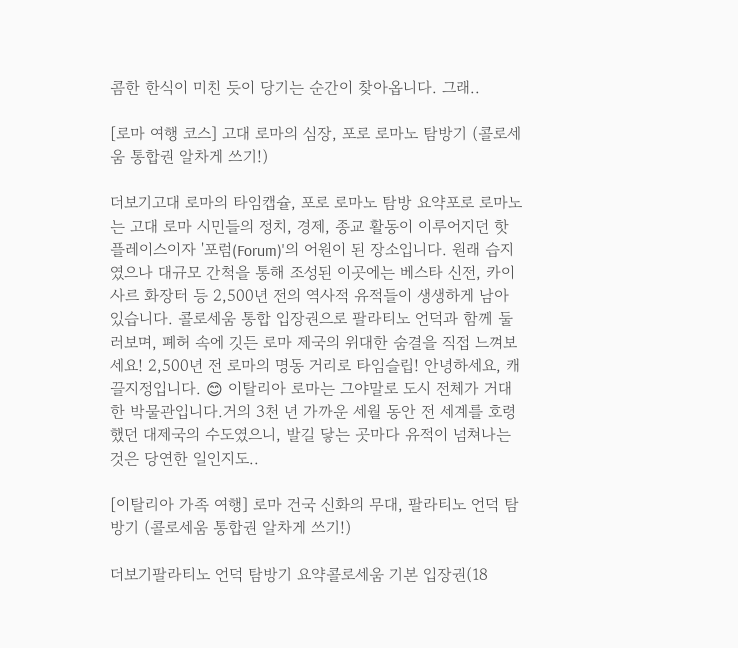콤한 한식이 미친 듯이 당기는 순간이 찾아옵니다. 그래..

[로마 여행 코스] 고대 로마의 심장, 포로 로마노 탐방기 (콜로세움 통합권 알차게 쓰기!)

더보기고대 로마의 타임캡슐, 포로 로마노 탐방 요약포로 로마노는 고대 로마 시민들의 정치, 경제, 종교 활동이 이루어지던 핫플레이스이자 '포럼(Forum)'의 어원이 된 장소입니다. 원래 습지였으나 대규모 간척을 통해 조성된 이곳에는 베스타 신전, 카이사르 화장터 등 2,500년 전의 역사적 유적들이 생생하게 남아 있습니다. 콜로세움 통합 입장권으로 팔라티노 언덕과 함께 둘러보며, 폐허 속에 깃든 로마 제국의 위대한 숨결을 직접 느껴보세요! 2,500년 전 로마의 명동 거리로 타임슬립! 안녕하세요, 캐끌지정입니다. 😊 이탈리아 로마는 그야말로 도시 전체가 거대한 박물관입니다.거의 3천 년 가까운 세월 동안 전 세계를 호령했던 대제국의 수도였으니, 발길 닿는 곳마다 유적이 넘쳐나는 것은 당연한 일인지도..

[이탈리아 가족 여행] 로마 건국 신화의 무대, 팔라티노 언덕 탐방기 (콜로세움 통합권 알차게 쓰기!)

더보기팔라티노 언덕 탐방기 요약콜로세움 기본 입장권(18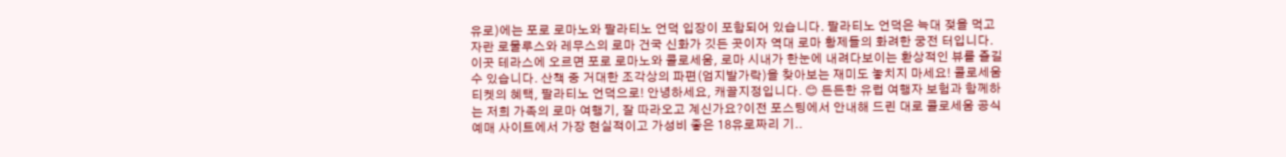유로)에는 포로 로마노와 팔라티노 언덕 입장이 포함되어 있습니다. 팔라티노 언덕은 늑대 젖을 먹고 자란 로물루스와 레무스의 로마 건국 신화가 깃든 곳이자 역대 로마 황제들의 화려한 궁전 터입니다. 이곳 테라스에 오르면 포로 로마노와 콜로세움, 로마 시내가 한눈에 내려다보이는 환상적인 뷰를 즐길 수 있습니다. 산책 중 거대한 조각상의 파편(엄지발가락)을 찾아보는 재미도 놓치지 마세요! 콜로세움 티켓의 혜택, 팔라티노 언덕으로! 안녕하세요, 캐끌지정입니다. 😊 든든한 유럽 여행자 보험과 함께하는 저희 가족의 로마 여행기, 잘 따라오고 계신가요?이전 포스팅에서 안내해 드린 대로 콜로세움 공식 예매 사이트에서 가장 현실적이고 가성비 좋은 18유로짜리 기..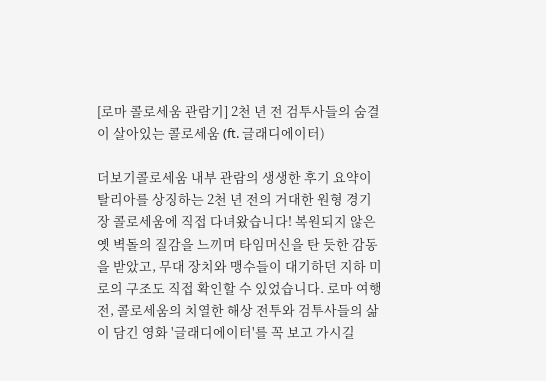[로마 콜로세움 관람기] 2천 년 전 검투사들의 숨결이 살아있는 콜로세움 (ft. 글래디에이터)

더보기콜로세움 내부 관람의 생생한 후기 요약이탈리아를 상징하는 2천 년 전의 거대한 원형 경기장 콜로세움에 직접 다녀왔습니다! 복원되지 않은 옛 벽돌의 질감을 느끼며 타임머신을 탄 듯한 감동을 받았고, 무대 장치와 맹수들이 대기하던 지하 미로의 구조도 직접 확인할 수 있었습니다. 로마 여행 전, 콜로세움의 치열한 해상 전투와 검투사들의 삶이 담긴 영화 '글래디에이터'를 꼭 보고 가시길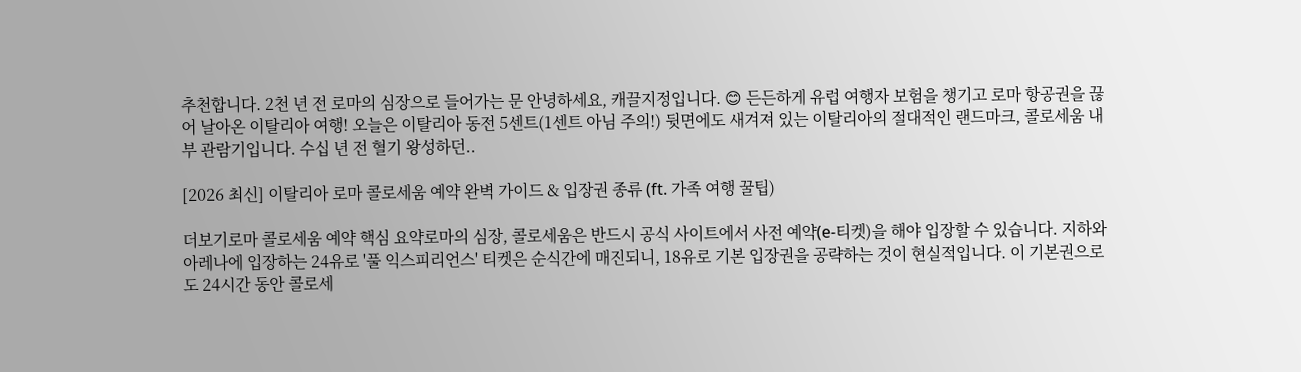추천합니다. 2천 년 전 로마의 심장으로 들어가는 문 안녕하세요, 캐끌지정입니다. 😊 든든하게 유럽 여행자 보험을 챙기고 로마 항공권을 끊어 날아온 이탈리아 여행! 오늘은 이탈리아 동전 5센트(1센트 아님 주의!) 뒷면에도 새겨져 있는 이탈리아의 절대적인 랜드마크, 콜로세움 내부 관람기입니다. 수십 년 전 혈기 왕성하던..

[2026 최신] 이탈리아 로마 콜로세움 예약 완벽 가이드 & 입장권 종류 (ft. 가족 여행 꿀팁)

더보기로마 콜로세움 예약 핵심 요약로마의 심장, 콜로세움은 반드시 공식 사이트에서 사전 예약(e-티켓)을 해야 입장할 수 있습니다. 지하와 아레나에 입장하는 24유로 '풀 익스피리언스' 티켓은 순식간에 매진되니, 18유로 기본 입장권을 공략하는 것이 현실적입니다. 이 기본권으로도 24시간 동안 콜로세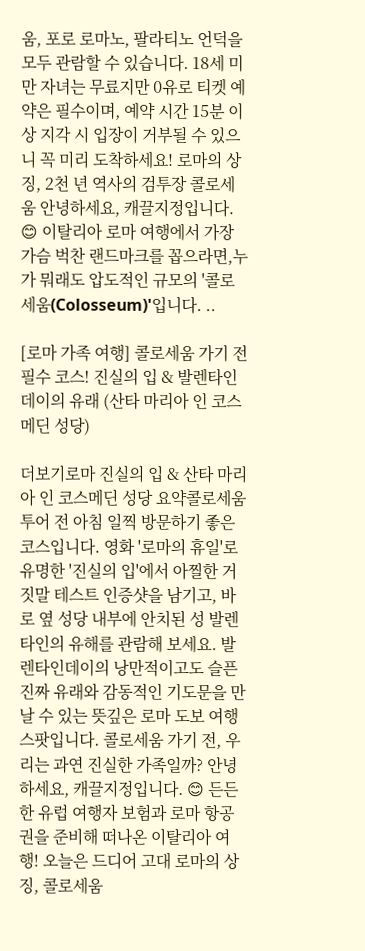움, 포로 로마노, 팔라티노 언덕을 모두 관람할 수 있습니다. 18세 미만 자녀는 무료지만 0유로 티켓 예약은 필수이며, 예약 시간 15분 이상 지각 시 입장이 거부될 수 있으니 꼭 미리 도착하세요! 로마의 상징, 2천 년 역사의 검투장 콜로세움 안녕하세요, 캐끌지정입니다. 😊 이탈리아 로마 여행에서 가장 가슴 벅찬 랜드마크를 꼽으라면,누가 뭐래도 압도적인 규모의 '콜로세움(Colosseum)'입니다. ..

[로마 가족 여행] 콜로세움 가기 전 필수 코스! 진실의 입 & 발렌타인 데이의 유래 (산타 마리아 인 코스메딘 성당)

더보기로마 진실의 입 & 산타 마리아 인 코스메딘 성당 요약콜로세움 투어 전 아침 일찍 방문하기 좋은 코스입니다. 영화 '로마의 휴일'로 유명한 '진실의 입'에서 아찔한 거짓말 테스트 인증샷을 남기고, 바로 옆 성당 내부에 안치된 성 발렌타인의 유해를 관람해 보세요. 발렌타인데이의 낭만적이고도 슬픈 진짜 유래와 감동적인 기도문을 만날 수 있는 뜻깊은 로마 도보 여행 스팟입니다. 콜로세움 가기 전, 우리는 과연 진실한 가족일까? 안녕하세요, 캐끌지정입니다. 😊 든든한 유럽 여행자 보험과 로마 항공권을 준비해 떠나온 이탈리아 여행! 오늘은 드디어 고대 로마의 상징, 콜로세움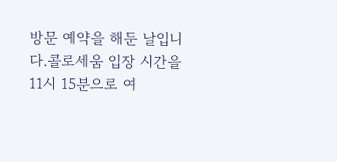방문 예약을 해둔 날입니다.콜로세움 입장 시간을 11시 15분으로 여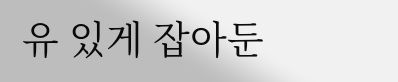유 있게 잡아둔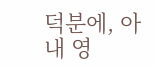덕분에, 아내 영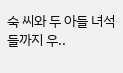숙 씨와 두 아들 녀석들까지 우..